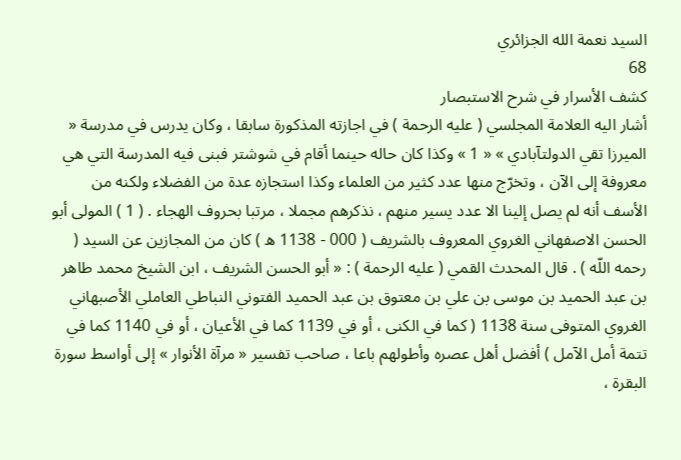السيد نعمة الله الجزائري
68
كشف الأسرار في شرح الاستبصار
أشار اليه العلامة المجلسي ( عليه الرحمة ) في اجازته المذكورة سابقا ، وكان يدرس في مدرسة « الميرزا تقي الدولتآبادي » « 1 » وكذا كان حاله حينما أقام في شوشتر فبنى فيه المدرسة التي هي معروفة إلى الآن ، وتخرّج منها عدد كثير من العلماء وكذا استجازه عدة من الفضلاء ولكنه من الأسف أنه لم يصل إلينا الا عدد يسير منهم ، نذكرهم مجملا ، مرتبا بحروف الهجاء . ( 1 ) المولى أبو الحسن الاصفهاني الغروي المعروف بالشريف ( 000 - 1138 ه ) كان من المجازين عن السيد ( رحمه اللّه ) . قال المحدث القمي ( عليه الرحمة ) : « أبو الحسن الشريف ، ابن الشيخ محمد طاهر بن عبد الحميد بن موسى بن علي بن معتوق بن عبد الحميد الفتوني النباطي العاملي الأصبهاني الغروي المتوفى سنة 1138 ( كما في الكنى ، أو في 1139 كما في الأعيان ، أو في 1140 كما في تتمة أمل الآمل ) أفضل أهل عصره وأطولهم باعا ، صاحب تفسير « مرآة الأنوار » إلى أواسط سورة البقرة ،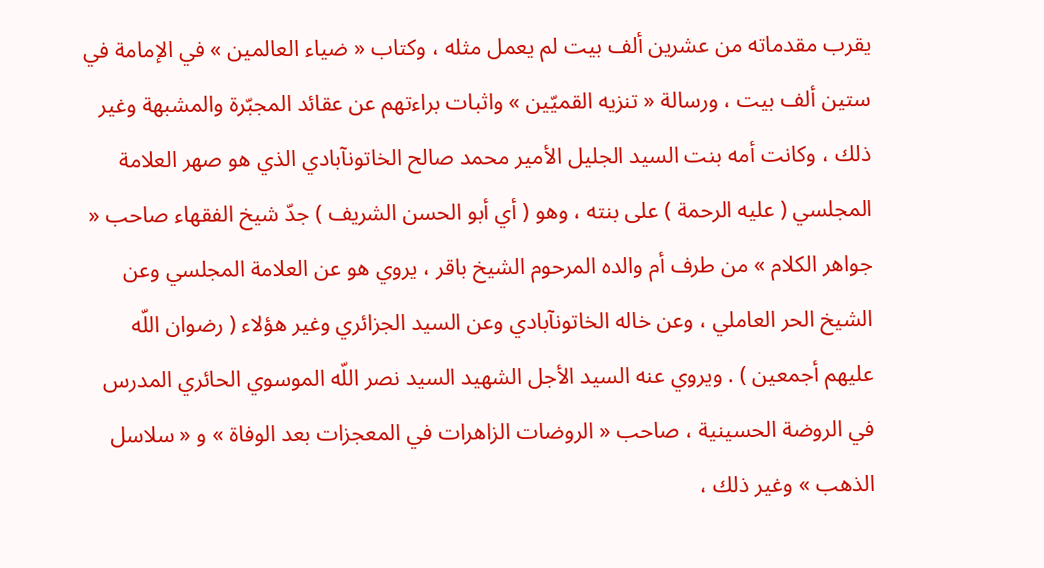يقرب مقدماته من عشرين ألف بيت لم يعمل مثله ، وكتاب « ضياء العالمين » في الإمامة في ستين ألف بيت ، ورسالة « تنزيه القميّين » واثبات براءتهم عن عقائد المجبّرة والمشبهة وغير ذلك ، وكانت أمه بنت السيد الجليل الأمير محمد صالح الخاتونآبادي الذي هو صهر العلامة المجلسي ( عليه الرحمة ) على بنته ، وهو ( أي أبو الحسن الشريف ) جدّ شيخ الفقهاء صاحب « جواهر الكلام » من طرف أم والده المرحوم الشيخ باقر ، يروي هو عن العلامة المجلسي وعن الشيخ الحر العاملي ، وعن خاله الخاتونآبادي وعن السيد الجزائري وغير هؤلاء ( رضوان اللّه عليهم أجمعين ) . ويروي عنه السيد الأجل الشهيد السيد نصر اللّه الموسوي الحائري المدرس في الروضة الحسينية ، صاحب « الروضات الزاهرات في المعجزات بعد الوفاة » و « سلاسل الذهب » وغير ذلك ،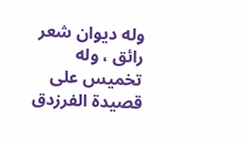وله ديوان شعر رائق ، وله تخميس على قصيدة الفرزدق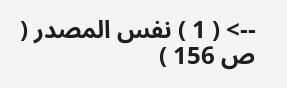--> ( 1 ) نفس المصدر ( ص 156 )